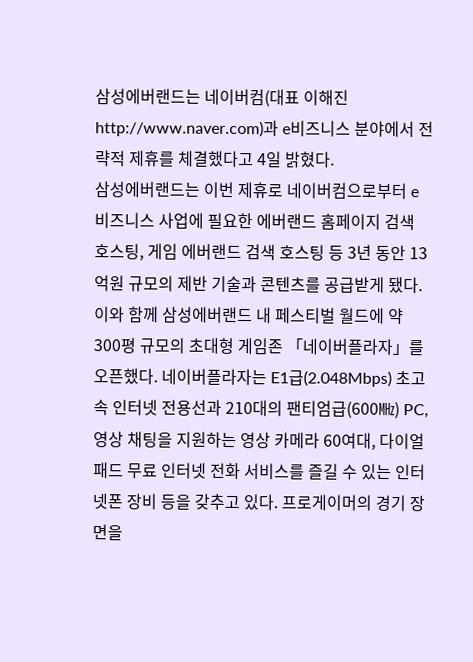삼성에버랜드는 네이버컴(대표 이해진 http://www.naver.com)과 e비즈니스 분야에서 전략적 제휴를 체결했다고 4일 밝혔다.
삼성에버랜드는 이번 제휴로 네이버컴으로부터 e비즈니스 사업에 필요한 에버랜드 홈페이지 검색 호스팅, 게임 에버랜드 검색 호스팅 등 3년 동안 13억원 규모의 제반 기술과 콘텐츠를 공급받게 됐다.
이와 함께 삼성에버랜드 내 페스티벌 월드에 약 300평 규모의 초대형 게임존 「네이버플라자」를 오픈했다. 네이버플라자는 E1급(2.048Mbps) 초고속 인터넷 전용선과 210대의 팬티엄급(600㎒) PC, 영상 채팅을 지원하는 영상 카메라 60여대, 다이얼패드 무료 인터넷 전화 서비스를 즐길 수 있는 인터넷폰 장비 등을 갖추고 있다. 프로게이머의 경기 장면을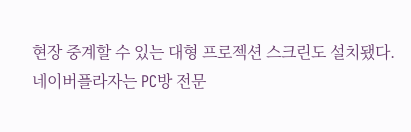현장 중계할 수 있는 대형 프로젝션 스크린도 설치됐다.
네이버플라자는 PC방 전문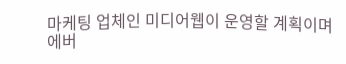마케팅 업체인 미디어웹이 운영할 계획이며 에버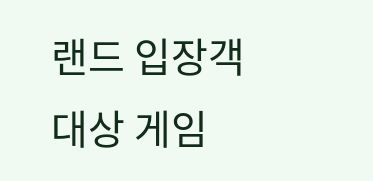랜드 입장객 대상 게임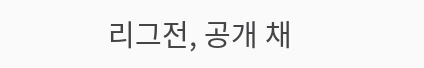리그전, 공개 채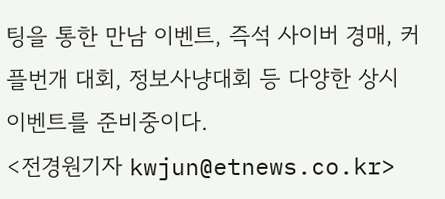팅을 통한 만남 이벤트, 즉석 사이버 경매, 커플번개 대회, 정보사냥대회 등 다양한 상시 이벤트를 준비중이다.
<전경원기자 kwjun@etnews.co.kr>